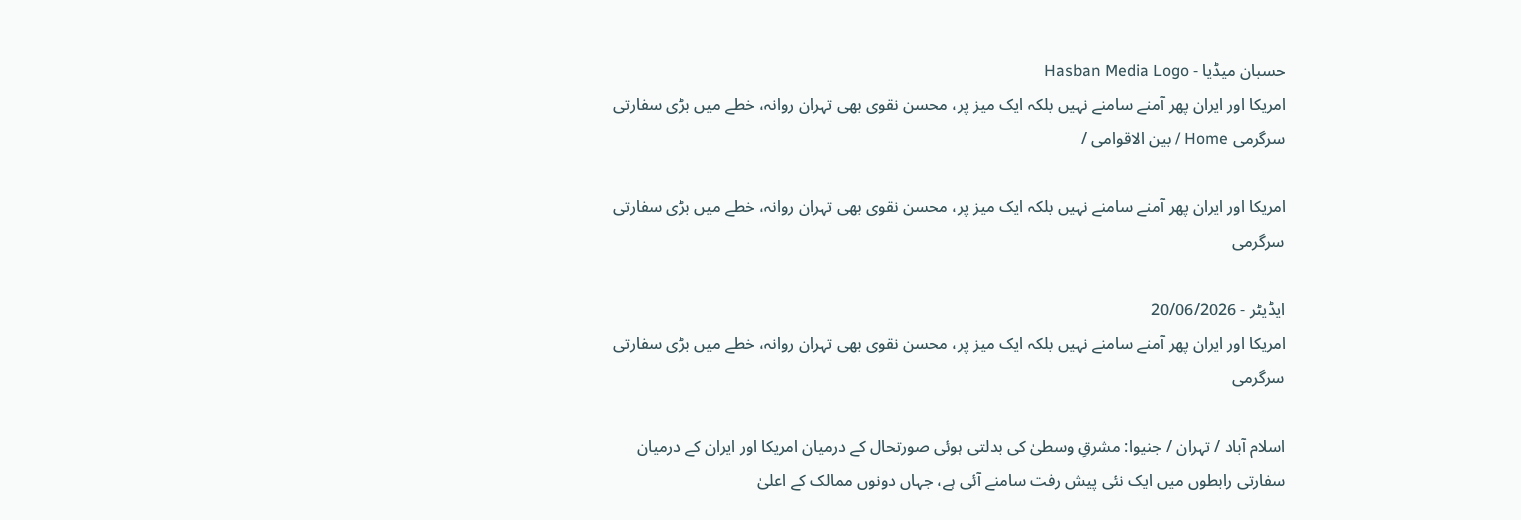حسبان میڈیا - Hasban Media Logo
امریکا اور ایران پھر آمنے سامنے نہیں بلکہ ایک میز پر، محسن نقوی بھی تہران روانہ، خطے میں بڑی سفارتی سرگرمی Home / بین الاقوامی /

امریکا اور ایران پھر آمنے سامنے نہیں بلکہ ایک میز پر، محسن نقوی بھی تہران روانہ، خطے میں بڑی سفارتی سرگرمی

ایڈیٹر - 20/06/2026
امریکا اور ایران پھر آمنے سامنے نہیں بلکہ ایک میز پر، محسن نقوی بھی تہران روانہ، خطے میں بڑی سفارتی سرگرمی

اسلام آباد / تہران / جنیوا: مشرقِ وسطیٰ کی بدلتی ہوئی صورتحال کے درمیان امریکا اور ایران کے درمیان سفارتی رابطوں میں ایک نئی پیش رفت سامنے آئی ہے، جہاں دونوں ممالک کے اعلیٰ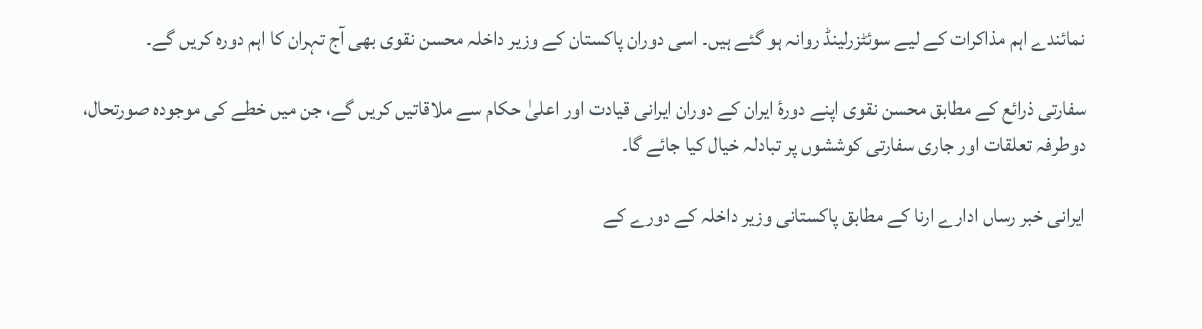نمائندے اہم مذاکرات کے لیے سوئٹزرلینڈ روانہ ہو گئے ہیں۔ اسی دوران پاکستان کے وزیر داخلہ محسن نقوی بھی آج تہران کا اہم دورہ کریں گے۔

سفارتی ذرائع کے مطابق محسن نقوی اپنے دورۂ ایران کے دوران ایرانی قیادت اور اعلیٰ حکام سے ملاقاتیں کریں گے، جن میں خطے کی موجودہ صورتحال، دوطرفہ تعلقات اور جاری سفارتی کوششوں پر تبادلہ خیال کیا جائے گا۔

ایرانی خبر رساں ادارے ارنا کے مطابق پاکستانی وزیر داخلہ کے دورے کے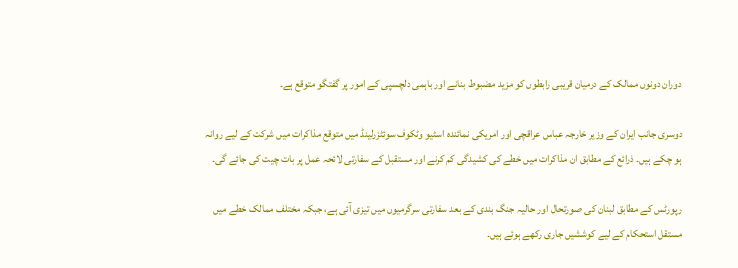دوران دونوں ممالک کے درمیان قریبی رابطوں کو مزید مضبوط بنانے اور باہمی دلچسپی کے امور پر گفتگو متوقع ہے۔

دوسری جانب ایران کے وزیر خارجہ عباس عراقچی اور امریکی نمائندہ اسٹیو وٹکوف سوئٹزرلینڈ میں متوقع مذاکرات میں شرکت کے لیے روانہ ہو چکے ہیں۔ ذرائع کے مطابق ان مذاکرات میں خطے کی کشیدگی کم کرنے اور مستقبل کے سفارتی لائحہ عمل پر بات چیت کی جائے گی۔

رپورٹس کے مطابق لبنان کی صورتحال اور حالیہ جنگ بندی کے بعد سفارتی سرگرمیوں میں تیزی آئی ہے، جبکہ مختلف ممالک خطے میں مستقل استحکام کے لیے کوششیں جاری رکھے ہوئے ہیں۔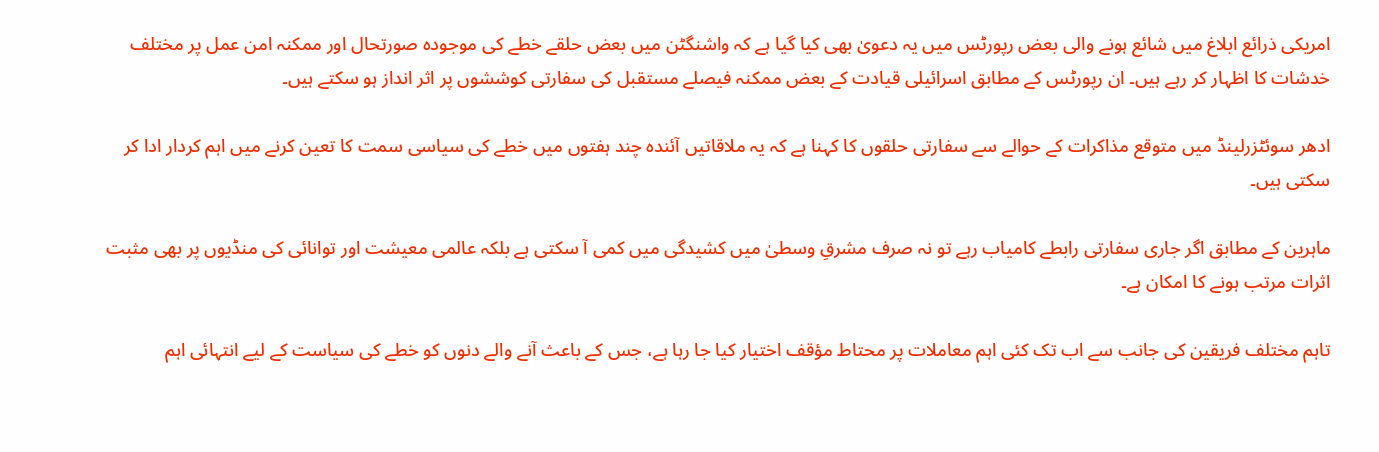امریکی ذرائع ابلاغ میں شائع ہونے والی بعض رپورٹس میں یہ دعویٰ بھی کیا گیا ہے کہ واشنگٹن میں بعض حلقے خطے کی موجودہ صورتحال اور ممکنہ امن عمل پر مختلف خدشات کا اظہار کر رہے ہیں۔ ان رپورٹس کے مطابق اسرائیلی قیادت کے بعض ممکنہ فیصلے مستقبل کی سفارتی کوششوں پر اثر انداز ہو سکتے ہیں۔

ادھر سوئٹزرلینڈ میں متوقع مذاکرات کے حوالے سے سفارتی حلقوں کا کہنا ہے کہ یہ ملاقاتیں آئندہ چند ہفتوں میں خطے کی سیاسی سمت کا تعین کرنے میں اہم کردار ادا کر سکتی ہیں۔

ماہرین کے مطابق اگر جاری سفارتی رابطے کامیاب رہے تو نہ صرف مشرقِ وسطیٰ میں کشیدگی میں کمی آ سکتی ہے بلکہ عالمی معیشت اور توانائی کی منڈیوں پر بھی مثبت اثرات مرتب ہونے کا امکان ہے۔

تاہم مختلف فریقین کی جانب سے اب تک کئی اہم معاملات پر محتاط مؤقف اختیار کیا جا رہا ہے، جس کے باعث آنے والے دنوں کو خطے کی سیاست کے لیے انتہائی اہم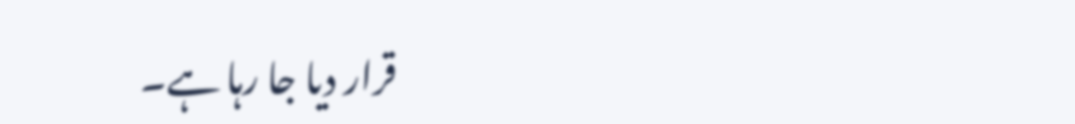قرار دیا جا رہا ہے۔